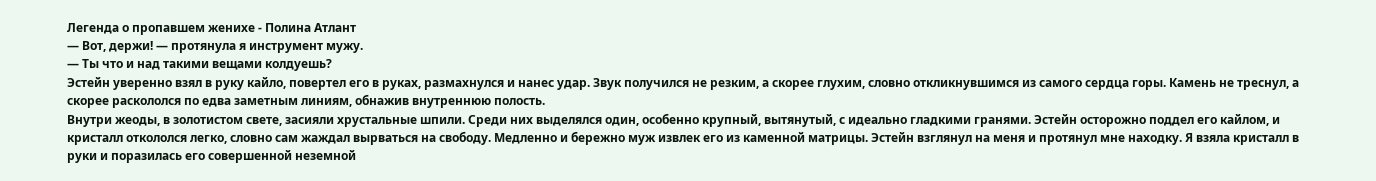Легенда о пропавшем женихе - Полина Атлант
— Вот, держи! — протянула я инструмент мужу.
— Ты что и над такими вещами колдуешь?
Эстейн уверенно взял в руку кайло, повертел его в руках, размахнулся и нанес удар. Звук получился не резким, а скорее глухим, словно откликнувшимся из самого сердца горы. Камень не треснул, а скорее раскололся по едва заметным линиям, обнажив внутреннюю полость.
Внутри жеоды, в золотистом свете, засияли хрустальные шпили. Среди них выделялся один, особенно крупный, вытянутый, с идеально гладкими гранями. Эстейн осторожно поддел его кайлом, и кристалл откололся легко, словно сам жаждал вырваться на свободу. Медленно и бережно муж извлек его из каменной матрицы. Эстейн взглянул на меня и протянул мне находку. Я взяла кристалл в руки и поразилась его совершенной неземной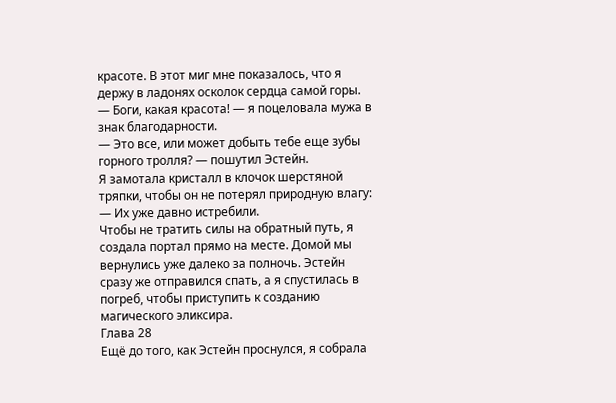красоте. В этот миг мне показалось, что я держу в ладонях осколок сердца самой горы.
— Боги, какая красота! — я поцеловала мужа в знак благодарности.
— Это все, или может добыть тебе еще зубы горного тролля? — пошутил Эстейн.
Я замотала кристалл в клочок шерстяной тряпки, чтобы он не потерял природную влагу:
— Их уже давно истребили.
Чтобы не тратить силы на обратный путь, я создала портал прямо на месте. Домой мы вернулись уже далеко за полночь. Эстейн сразу же отправился спать, а я спустилась в погреб, чтобы приступить к созданию магического эликсира.
Глава 28
Ещё до того, как Эстейн проснулся, я собрала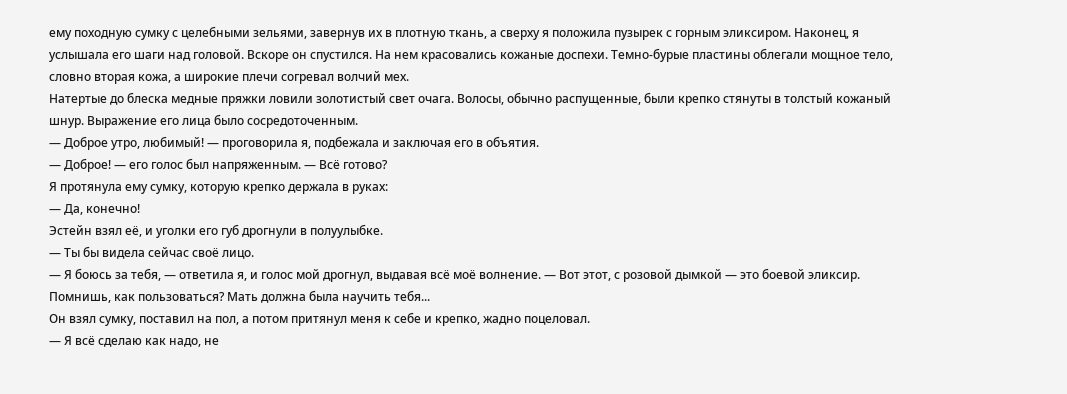ему походную сумку с целебными зельями, завернув их в плотную ткань, а сверху я положила пузырек с горным эликсиром. Наконец, я услышала его шаги над головой. Вскоре он спустился. На нем красовались кожаные доспехи. Темно-бурые пластины облегали мощное тело, словно вторая кожа, а широкие плечи согревал волчий мех.
Натертые до блеска медные пряжки ловили золотистый свет очага. Волосы, обычно распущенные, были крепко стянуты в толстый кожаный шнур. Выражение его лица было сосредоточенным.
— Доброе утро, любимый! — проговорила я, подбежала и заключая его в объятия.
— Доброе! — его голос был напряженным. — Всё готово?
Я протянула ему сумку, которую крепко держала в руках:
— Да, конечно!
Эстейн взял её, и уголки его губ дрогнули в полуулыбке.
— Ты бы видела сейчас своё лицо.
— Я боюсь за тебя, — ответила я, и голос мой дрогнул, выдавая всё моё волнение. — Вот этот, с розовой дымкой — это боевой эликсир. Помнишь, как пользоваться? Мать должна была научить тебя...
Он взял сумку, поставил на пол, а потом притянул меня к себе и крепко, жадно поцеловал.
— Я всё сделаю как надо, не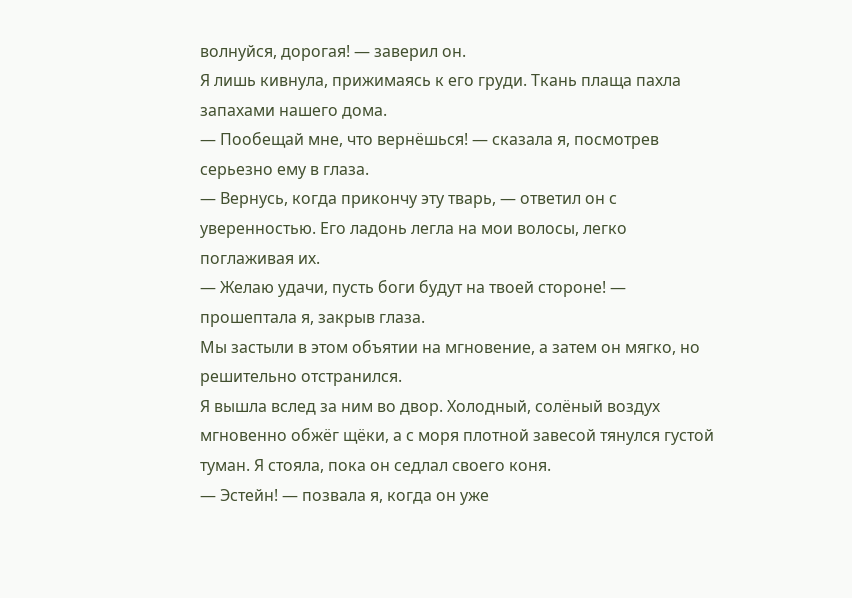волнуйся, дорогая! — заверил он.
Я лишь кивнула, прижимаясь к его груди. Ткань плаща пахла запахами нашего дома.
— Пообещай мне, что вернёшься! — сказала я, посмотрев серьезно ему в глаза.
— Вернусь, когда прикончу эту тварь, — ответил он с уверенностью. Его ладонь легла на мои волосы, легко поглаживая их.
— Желаю удачи, пусть боги будут на твоей стороне! — прошептала я, закрыв глаза.
Мы застыли в этом объятии на мгновение, а затем он мягко, но решительно отстранился.
Я вышла вслед за ним во двор. Холодный, солёный воздух мгновенно обжёг щёки, а с моря плотной завесой тянулся густой туман. Я стояла, пока он седлал своего коня.
— Эстейн! — позвала я, когда он уже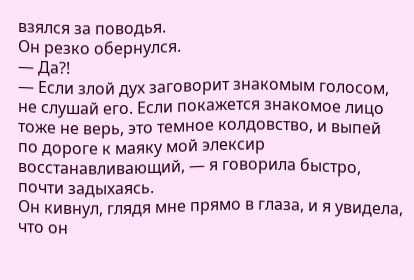взялся за поводья.
Он резко обернулся.
— Да?!
— Если злой дух заговорит знакомым голосом, не слушай его. Если покажется знакомое лицо тоже не верь, это темное колдовство, и выпей по дороге к маяку мой элексир восстанавливающий, — я говорила быстро, почти задыхаясь.
Он кивнул, глядя мне прямо в глаза, и я увидела, что он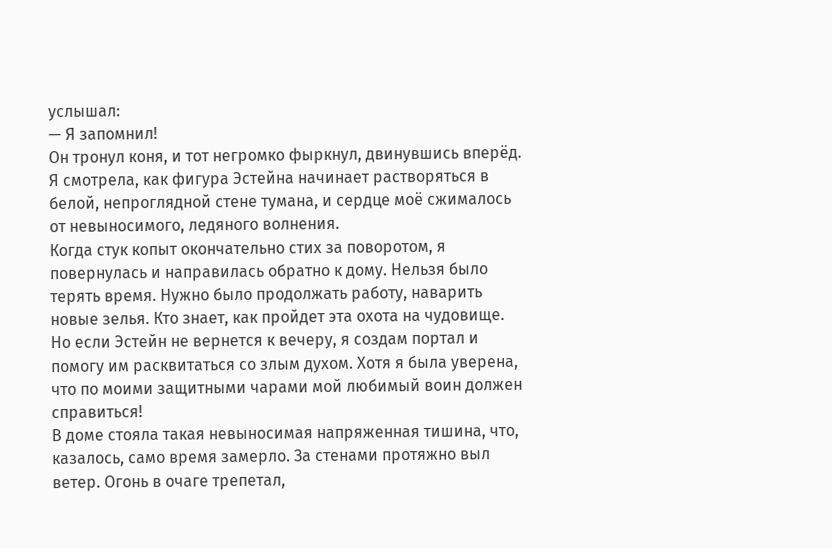услышал:
— Я запомнил!
Он тронул коня, и тот негромко фыркнул, двинувшись вперёд. Я смотрела, как фигура Эстейна начинает растворяться в белой, непроглядной стене тумана, и сердце моё сжималось от невыносимого, ледяного волнения.
Когда стук копыт окончательно стих за поворотом, я повернулась и направилась обратно к дому. Нельзя было терять время. Нужно было продолжать работу, наварить новые зелья. Кто знает, как пройдет эта охота на чудовище. Но если Эстейн не вернется к вечеру, я создам портал и помогу им расквитаться со злым духом. Хотя я была уверена, что по моими защитными чарами мой любимый воин должен справиться!
В доме стояла такая невыносимая напряженная тишина, что, казалось, само время замерло. За стенами протяжно выл ветер. Огонь в очаге трепетал,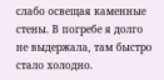слабо освещая каменные стены. В погребе я долго не выдержала, там быстро стало холодно.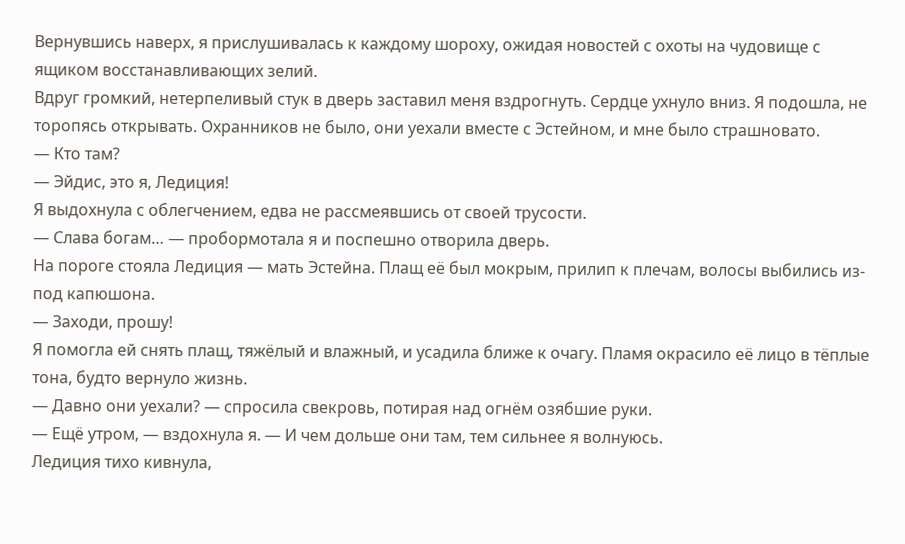Вернувшись наверх, я прислушивалась к каждому шороху, ожидая новостей с охоты на чудовище с ящиком восстанавливающих зелий.
Вдруг громкий, нетерпеливый стук в дверь заставил меня вздрогнуть. Сердце ухнуло вниз. Я подошла, не торопясь открывать. Охранников не было, они уехали вместе с Эстейном, и мне было страшновато.
— Кто там?
— Эйдис, это я, Ледиция!
Я выдохнула с облегчением, едва не рассмеявшись от своей трусости.
— Слава богам… — пробормотала я и поспешно отворила дверь.
На пороге стояла Ледиция — мать Эстейна. Плащ её был мокрым, прилип к плечам, волосы выбились из-под капюшона.
— Заходи, прошу!
Я помогла ей снять плащ, тяжёлый и влажный, и усадила ближе к очагу. Пламя окрасило её лицо в тёплые тона, будто вернуло жизнь.
— Давно они уехали? — спросила свекровь, потирая над огнём озябшие руки.
— Ещё утром, — вздохнула я. — И чем дольше они там, тем сильнее я волнуюсь.
Ледиция тихо кивнула,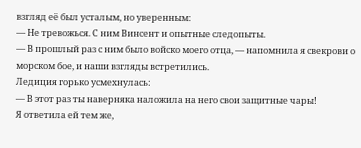взгляд её был усталым, но уверенным:
— Не тревожься. С ним Винсент и опытные следопыты.
— В прошлый раз с ним было войско моего отца, — напомнила я свекрови о морском бое, и наши взгляды встретились.
Ледиция горько усмехнулась:
— В этот раз ты наверняка наложила на него свои защитные чары!
Я ответила ей тем же,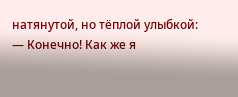натянутой, но тёплой улыбкой:
— Конечно! Как же я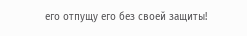его отпущу его без своей защиты!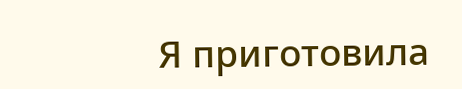Я приготовила